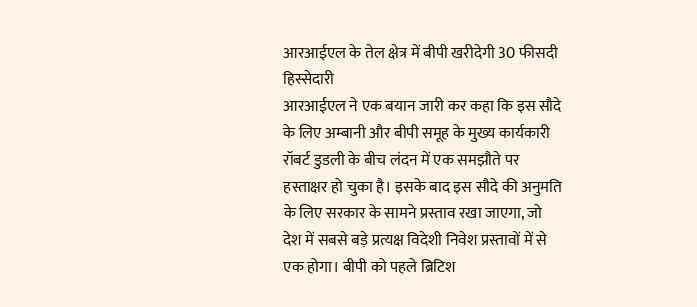आरआईएल के तेल क्षेत्र में बीपी खरीदेगी 30 फीसदी हिस्सेदारी
आरआईएल ने एक बयान जारी कर कहा कि इस सौदे के लिए अम्बानी और बीपी समूह के मुख्य कार्यकारी रॉबर्ट डुडली के बीच लंदन में एक समझौते पर हस्ताक्षर हो चुका है। इसके बाद इस सौदे की अनुमति के लिए सरकार के सामने प्रस्ताव रखा जाएगा, जो देश में सबसे बड़े प्रत्यक्ष विदेशी निवेश प्रस्तावों में से एक होगा। बीपी को पहले ब्रिटिश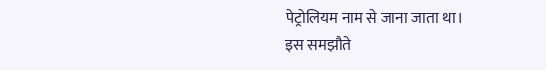पेट्रोलियम नाम से जाना जाता था।
इस समझौते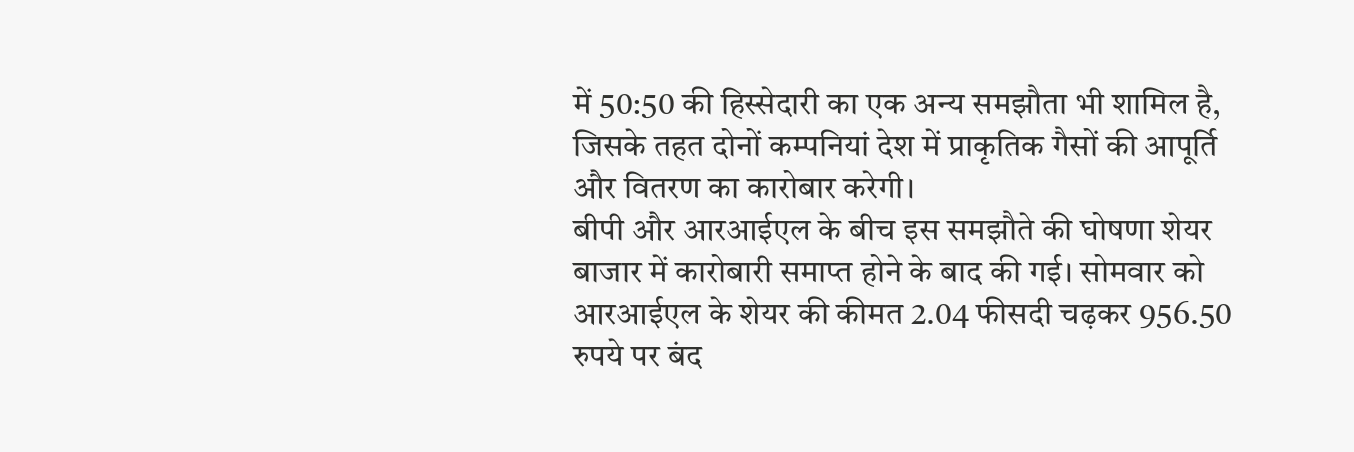में 50:50 की हिस्सेदारी का एक अन्य समझौता भी शामिल है, जिसके तहत दोनों कम्पनियां देश में प्राकृतिक गैसों की आपूर्ति और वितरण का कारोबार करेगी।
बीपी और आरआईएल के बीच इस समझौते की घोषणा शेयर बाजार में कारोबारी समाप्त होने के बाद की गई। सोमवार को आरआईएल के शेयर की कीमत 2.04 फीसदी चढ़कर 956.50 रुपये पर बंद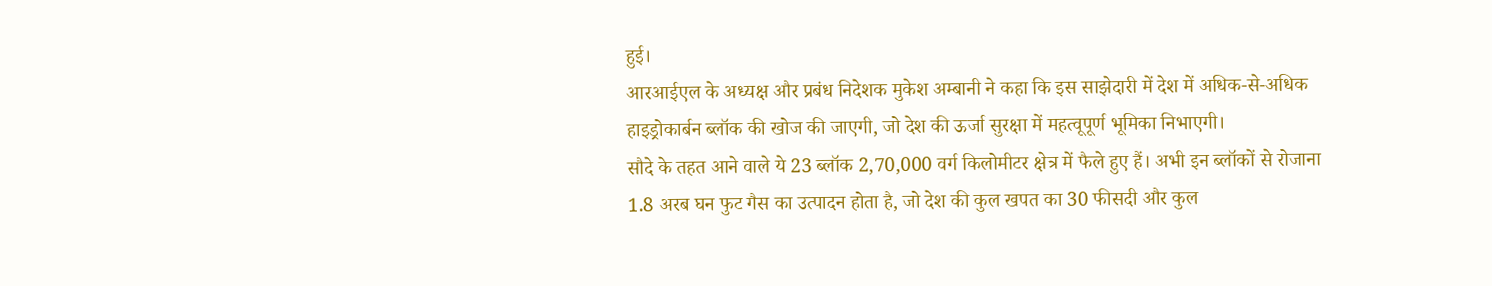हुई।
आरआईएल के अध्यक्ष और प्रबंध निदेशक मुकेश अम्बानी ने कहा कि इस साझेदारी में देश में अधिक-से-अधिक हाइड्रोकार्बन ब्लॉक की खोज की जाएगी, जो देश की ऊर्जा सुरक्षा में महत्वूपूर्ण भूमिका निभाएगी।
सौदे के तहत आने वाले ये 23 ब्लॉक 2,70,000 वर्ग किलोमीटर क्षेत्र में फैले हुए हैं। अभी इन ब्लॉकों से रोजाना 1.8 अरब घन फुट गैस का उत्पादन होता है, जो देश की कुल खपत का 30 फीसदी और कुल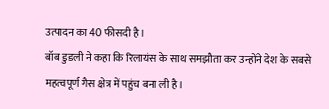उत्पादन का 40 फीसदी है।
बॉब डुडली ने कहा कि रिलायंस के साथ समझौता कर उन्होंने देश के सबसे महत्वपूर्ण गैस क्षेत्र में पहुंच बना ली है।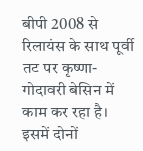बीपी 2008 से रिलायंस के साथ पूर्वी तट पर कृष्णा-गोदावरी बेसिन में काम कर रहा है। इसमें दोनों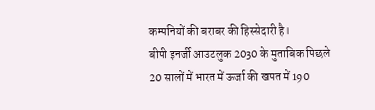कम्पनियों की बराबर की हिस्सेदारी है।
बीपी इनर्जी आउटलुक 2030 के मुताबिक पिछले 20 सालों में भारत में ऊर्जा की खपत में 190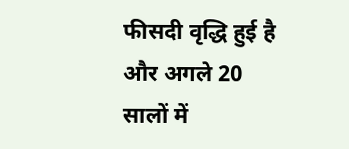फीसदी वृद्धि हुई है और अगले 20 सालों में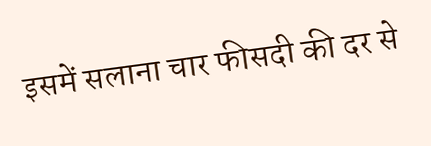इसमें सलाना चार फीसदी की दर से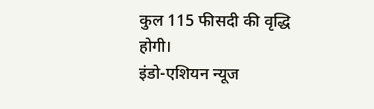कुल 115 फीसदी की वृद्धि होगी।
इंडो-एशियन न्यूज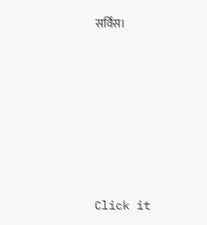सर्विस।












Click it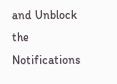and Unblock the Notifications